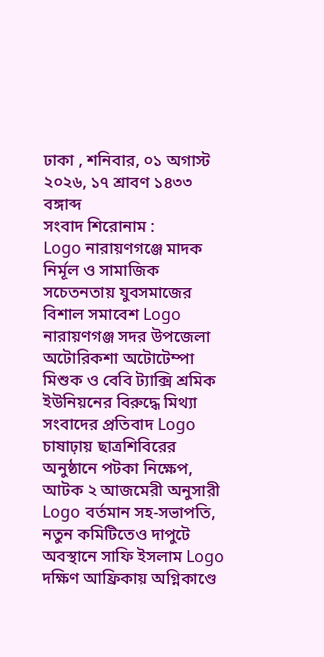ঢাকা , শনিবার, ০১ অগাস্ট ২০২৬, ১৭ শ্রাবণ ১৪৩৩ বঙ্গাব্দ
সংবাদ শিরোনাম :
Logo নারায়ণগঞ্জে মাদক নির্মূল ও সামাজিক সচেতনতায় যুবসমাজের বিশাল সমাবেশ Logo নারায়ণগঞ্জ সদর উপজেলা অটোরিকশা অটোটেম্পা মিশুক ও বেবি ট্যাক্সি শ্রমিক ইউনিয়নের বিরুদ্ধে মিথ্যা সংবাদের প্রতিবাদ Logo চাষাঢ়ায় ছাত্রশিবিরের অনুষ্ঠানে পটকা নিক্ষেপ, আটক ২ আজমেরী অনুসারী Logo বর্তমান সহ-সভাপতি, নতুন কমিটিতেও দাপুটে অবস্থানে সাফি ইসলাম Logo দক্ষিণ আফ্রিকায় অগ্নিকাণ্ডে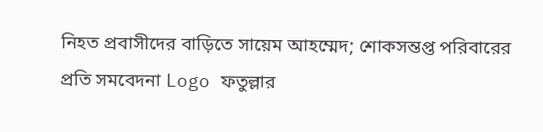নিহত প্রবাসীদের বাড়িতে সায়েম আহম্মেদ; শোকসন্তপ্ত পরিবারের প্রতি সমবেদনা Logo ফতুল্লার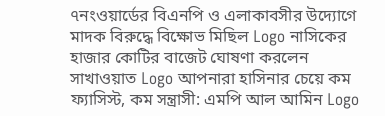৭নংওয়ার্ডের বিএনপি ও এলাকাবসীর উদ্যোগে মাদক বিরুদ্ধে বিক্ষোভ মিছিল Logo নাসিকের হাজার কোটির বাজেট ঘোষণা করলেন সাখাওয়াত Logo আপনারা হাসিনার চেয়ে কম ফ্যাসিস্ট, কম সন্ত্রাসী: এমপি আল আমিন Logo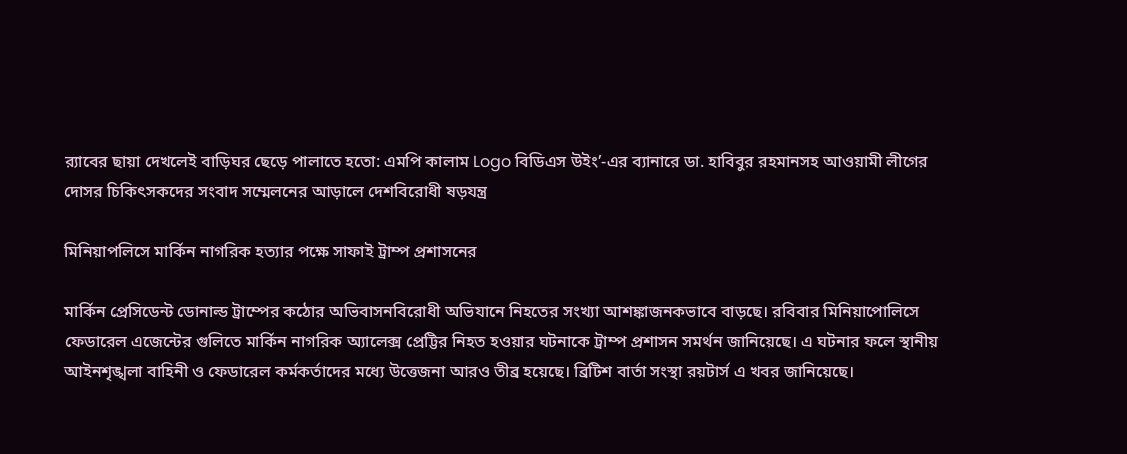র‍্যাবের ছায়া দেখলেই বাড়িঘর ছেড়ে পালাতে হতো: এমপি কালাম Logo বিডিএস উইং’-এর ব্যানারে ডা. হাবিবুর রহমানসহ আওয়ামী লীগের দোসর চিকিৎসকদের সংবাদ সম্মেলনের আড়ালে দেশবিরোধী ষড়যন্ত্র

মিনিয়াপলিসে মার্কিন নাগরিক হত্যার পক্ষে সাফাই ট্রাম্প প্রশাসনের

মার্কিন প্রেসিডেন্ট ডোনাল্ড ট্রাম্পের কঠোর অভিবাসনবিরোধী অভিযানে নিহতের সংখ্যা আশঙ্কাজনকভাবে বাড়ছে। রবিবার মিনিয়াপোলিসে ফেডারেল এজেন্টের গুলিতে মার্কিন নাগরিক অ্যালেক্স প্রেট্টির নিহত হওয়ার ঘটনাকে ট্রাম্প প্রশাসন সমর্থন জানিয়েছে। এ ঘটনার ফলে স্থানীয় আইনশৃঙ্খলা বাহিনী ও ফেডারেল কর্মকর্তাদের মধ্যে উত্তেজনা আরও তীব্র হয়েছে। ব্রিটিশ বার্তা সংস্থা রয়টার্স এ খবর জানিয়েছে।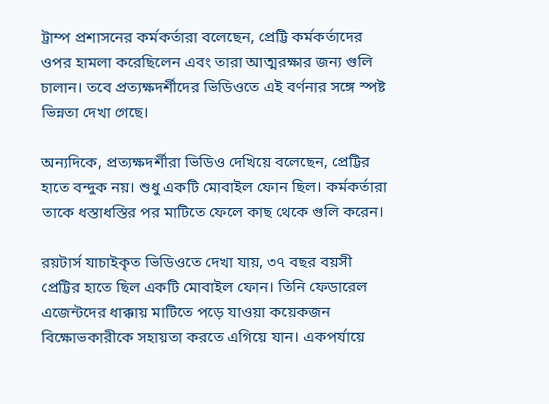ট্রাম্প প্রশাসনের কর্মকর্তারা বলেছেন, প্রেট্টি কর্মকর্তাদের ওপর হামলা করেছিলেন এবং তারা আত্মরক্ষার জন্য গুলি চালান। তবে প্রত্যক্ষদর্শীদের ভিডিওতে এই বর্ণনার সঙ্গে স্পষ্ট ভিন্নতা দেখা গেছে।

অন্যদিকে, প্রত্যক্ষদর্শীরা ভিডিও দেখিয়ে বলেছেন, প্রেট্টির হাতে বন্দুক নয়। শুধু একটি মোবাইল ফোন ছিল। কর্মকর্তারা তাকে ধস্তাধস্তির পর মাটিতে ফেলে কাছ থেকে গুলি করেন।

রয়টার্স যাচাইকৃত ভিডিওতে দেখা যায়, ৩৭ বছর বয়সী প্রেট্টির হাতে ছিল একটি মোবাইল ফোন। তিনি ফেডারেল এজেন্টদের ধাক্কায় মাটিতে পড়ে যাওয়া কয়েকজন বিক্ষোভকারীকে সহায়তা করতে এগিয়ে যান। একপর্যায়ে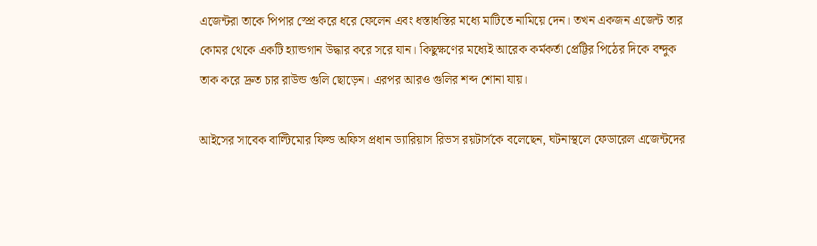এজেন্টরা তাকে পিপার স্প্রে করে ধরে ফেলেন এবং ধস্তাধস্তির মধ্যে মাটিতে নামিয়ে দেন। তখন একজন এজেন্ট তার কোমর থেকে একটি হ্যান্ডগান উদ্ধার করে সরে যান। কিছুক্ষণের মধ্যেই আরেক কর্মকর্তা প্রেট্টির পিঠের দিকে বন্দুক তাক করে দ্রুত চার রাউন্ড গুলি ছোড়েন। এরপর আরও গুলির শব্দ শোনা যায়।

আইসের সাবেক বাল্টিমোর ফিল্ড অফিস প্রধান ড্যারিয়াস রিভস রয়টার্সকে বলেছেন, ঘটনাস্থলে ফেডারেল এজেন্টদের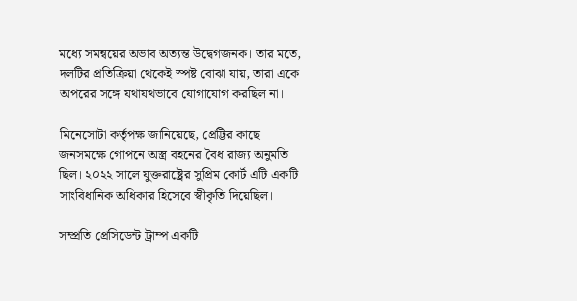মধ্যে সমন্বয়ের অভাব অত্যন্ত উদ্বেগজনক। তার মতে, দলটির প্রতিক্রিয়া থেকেই স্পষ্ট বোঝা যায়, তারা একে অপরের সঙ্গে যথাযথভাবে যোগাযোগ করছিল না।

মিনেসোটা কর্তৃপক্ষ জানিয়েছে, প্রেট্টির কাছে জনসমক্ষে গোপনে অস্ত্র বহনের বৈধ রাজ্য অনুমতি ছিল। ২০২২ সালে যুক্তরাষ্ট্রের সুপ্রিম কোর্ট এটি একটি সাংবিধানিক অধিকার হিসেবে স্বীকৃতি দিয়েছিল।

সম্প্রতি প্রেসিডেন্ট ট্রাম্প একটি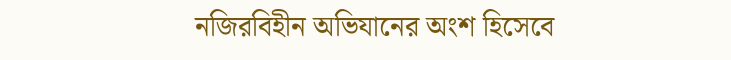নজিরবিহীন অভিযানের অংশ হিসেবে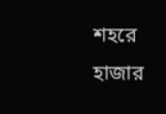শহরে হাজার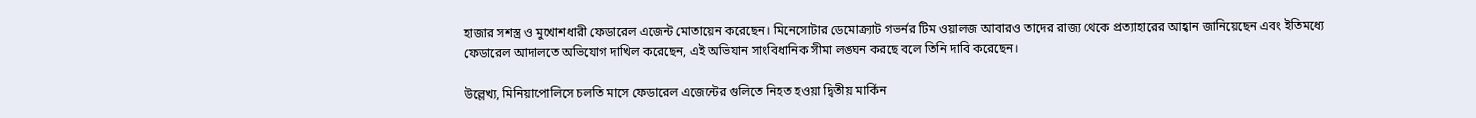হাজার সশস্ত্র ও মুখোশধারী ফেডারেল এজেন্ট মোতায়েন করেছেন। মিনেসোটার ডেমোক্র্যাট গভর্নর টিম ওয়ালজ আবারও তাদের রাজ্য থেকে প্রত্যাহারের আহ্বান জানিয়েছেন এবং ইতিমধ্যে ফেডারেল আদালতে অভিযোগ দাখিল করেছেন, এই অভিযান সাংবিধানিক সীমা লঙ্ঘন করছে বলে তিনি দাবি করেছেন।

উল্লেখ্য, মিনিয়াপোলিসে চলতি মাসে ফেডারেল এজেন্টের গুলিতে নিহত হওয়া দ্বিতীয় মার্কিন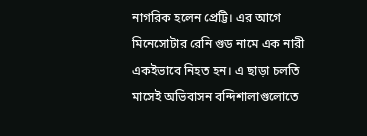নাগরিক হলেন প্রেট্টি। এর আগে মিনেসোটার রেনি গুড নামে এক নারী একইভাবে নিহত হন। এ ছাড়া চলতি মাসেই অভিবাসন বন্দিশালাগুলোতে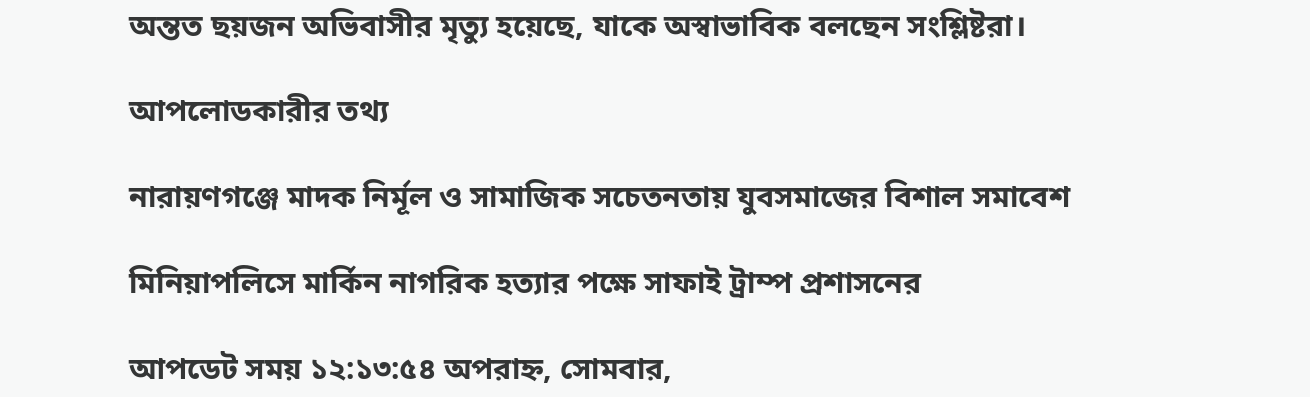অন্তত ছয়জন অভিবাসীর মৃত্যু হয়েছে, যাকে অস্বাভাবিক বলছেন সংশ্লিষ্টরা।

আপলোডকারীর তথ্য

নারায়ণগঞ্জে মাদক নির্মূল ও সামাজিক সচেতনতায় যুবসমাজের বিশাল সমাবেশ

মিনিয়াপলিসে মার্কিন নাগরিক হত্যার পক্ষে সাফাই ট্রাম্প প্রশাসনের

আপডেট সময় ১২:১৩:৫৪ অপরাহ্ন, সোমবার,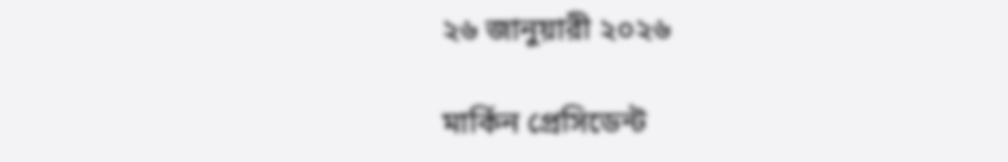২৬ জানুয়ারী ২০২৬

মার্কিন প্রেসিডেন্ট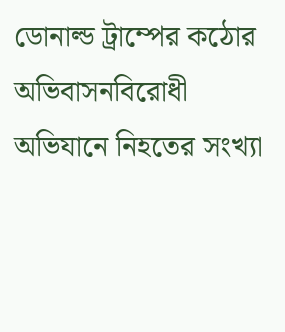ডোনাল্ড ট্রাম্পের কঠোর অভিবাসনবিরোধী অভিযানে নিহতের সংখ্যা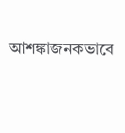আশঙ্কাজনকভাবে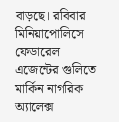বাড়ছে। রবিবার মিনিয়াপোলিসে ফেডারেল এজেন্টের গুলিতে মার্কিন নাগরিক অ্যালেক্স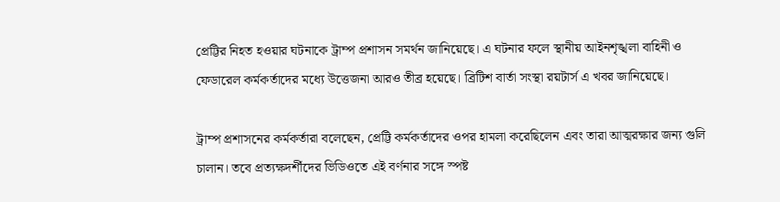প্রেট্টির নিহত হওয়ার ঘটনাকে ট্রাম্প প্রশাসন সমর্থন জানিয়েছে। এ ঘটনার ফলে স্থানীয় আইনশৃঙ্খলা বাহিনী ও ফেডারেল কর্মকর্তাদের মধ্যে উত্তেজনা আরও তীব্র হয়েছে। ব্রিটিশ বার্তা সংস্থা রয়টার্স এ খবর জানিয়েছে।

ট্রাম্প প্রশাসনের কর্মকর্তারা বলেছেন, প্রেট্টি কর্মকর্তাদের ওপর হামলা করেছিলেন এবং তারা আত্মরক্ষার জন্য গুলি চালান। তবে প্রত্যক্ষদর্শীদের ভিডিওতে এই বর্ণনার সঙ্গে স্পষ্ট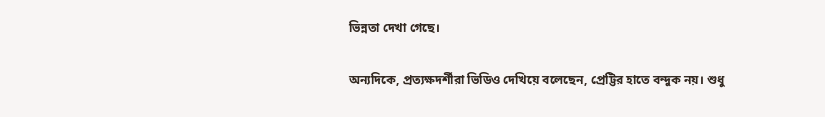ভিন্নতা দেখা গেছে।

অন্যদিকে, প্রত্যক্ষদর্শীরা ভিডিও দেখিয়ে বলেছেন, প্রেট্টির হাতে বন্দুক নয়। শুধু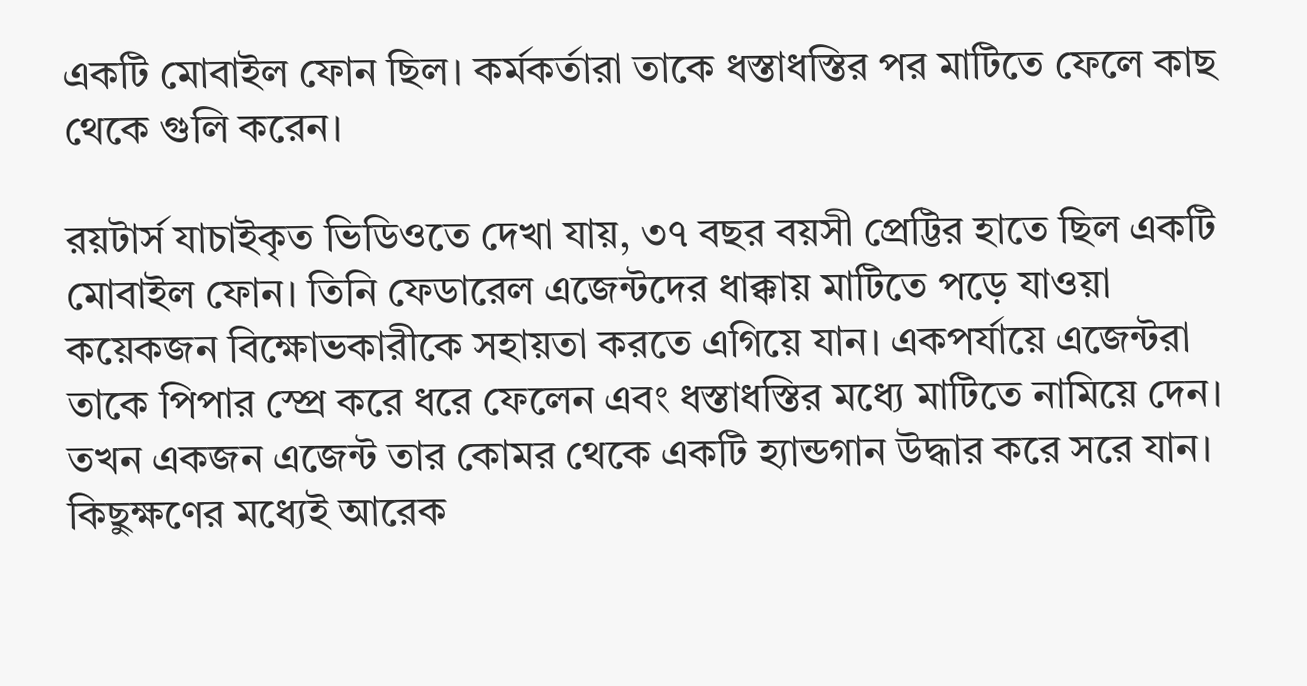একটি মোবাইল ফোন ছিল। কর্মকর্তারা তাকে ধস্তাধস্তির পর মাটিতে ফেলে কাছ থেকে গুলি করেন।

রয়টার্স যাচাইকৃত ভিডিওতে দেখা যায়, ৩৭ বছর বয়সী প্রেট্টির হাতে ছিল একটি মোবাইল ফোন। তিনি ফেডারেল এজেন্টদের ধাক্কায় মাটিতে পড়ে যাওয়া কয়েকজন বিক্ষোভকারীকে সহায়তা করতে এগিয়ে যান। একপর্যায়ে এজেন্টরা তাকে পিপার স্প্রে করে ধরে ফেলেন এবং ধস্তাধস্তির মধ্যে মাটিতে নামিয়ে দেন। তখন একজন এজেন্ট তার কোমর থেকে একটি হ্যান্ডগান উদ্ধার করে সরে যান। কিছুক্ষণের মধ্যেই আরেক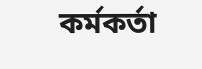কর্মকর্তা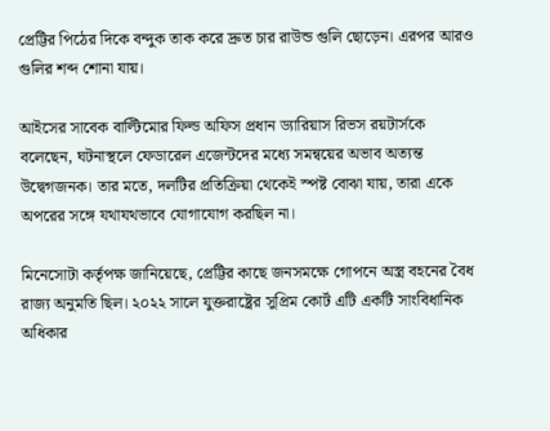প্রেট্টির পিঠের দিকে বন্দুক তাক করে দ্রুত চার রাউন্ড গুলি ছোড়েন। এরপর আরও গুলির শব্দ শোনা যায়।

আইসের সাবেক বাল্টিমোর ফিল্ড অফিস প্রধান ড্যারিয়াস রিভস রয়টার্সকে বলেছেন, ঘটনাস্থলে ফেডারেল এজেন্টদের মধ্যে সমন্বয়ের অভাব অত্যন্ত উদ্বেগজনক। তার মতে, দলটির প্রতিক্রিয়া থেকেই স্পষ্ট বোঝা যায়, তারা একে অপরের সঙ্গে যথাযথভাবে যোগাযোগ করছিল না।

মিনেসোটা কর্তৃপক্ষ জানিয়েছে, প্রেট্টির কাছে জনসমক্ষে গোপনে অস্ত্র বহনের বৈধ রাজ্য অনুমতি ছিল। ২০২২ সালে যুক্তরাষ্ট্রের সুপ্রিম কোর্ট এটি একটি সাংবিধানিক অধিকার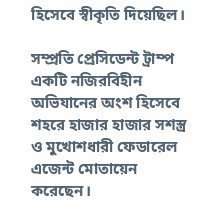হিসেবে স্বীকৃতি দিয়েছিল।

সম্প্রতি প্রেসিডেন্ট ট্রাম্প একটি নজিরবিহীন অভিযানের অংশ হিসেবে শহরে হাজার হাজার সশস্ত্র ও মুখোশধারী ফেডারেল এজেন্ট মোতায়েন করেছেন।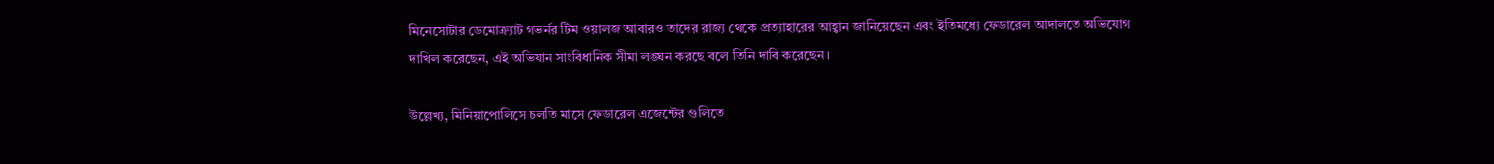মিনেসোটার ডেমোক্র্যাট গভর্নর টিম ওয়ালজ আবারও তাদের রাজ্য থেকে প্রত্যাহারের আহ্বান জানিয়েছেন এবং ইতিমধ্যে ফেডারেল আদালতে অভিযোগ দাখিল করেছেন, এই অভিযান সাংবিধানিক সীমা লঙ্ঘন করছে বলে তিনি দাবি করেছেন।

উল্লেখ্য, মিনিয়াপোলিসে চলতি মাসে ফেডারেল এজেন্টের গুলিতে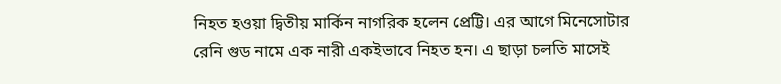নিহত হওয়া দ্বিতীয় মার্কিন নাগরিক হলেন প্রেট্টি। এর আগে মিনেসোটার রেনি গুড নামে এক নারী একইভাবে নিহত হন। এ ছাড়া চলতি মাসেই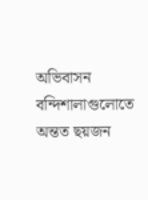অভিবাসন বন্দিশালাগুলোতে অন্তত ছয়জন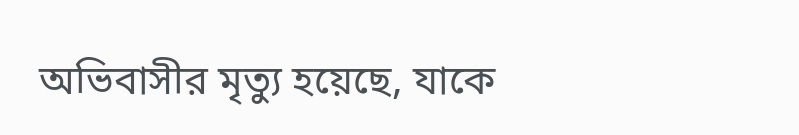অভিবাসীর মৃত্যু হয়েছে, যাকে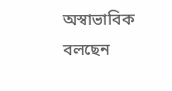অস্বাভাবিক বলছেন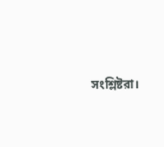সংশ্লিষ্টরা।